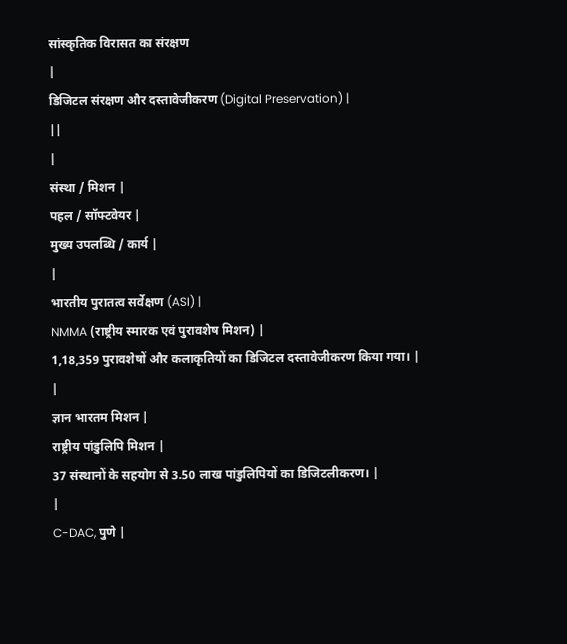सांस्कृतिक विरासत का संरक्षण
|
डिजिटल संरक्षण और दस्तावेजीकरण (Digital Preservation) |
||
|
संस्था / मिशन |
पहल / सॉफ्टवेयर |
मुख्य उपलब्धि / कार्य |
|
भारतीय पुरातत्व सर्वेक्षण (ASI) |
NMMA (राष्ट्रीय स्मारक एवं पुरावशेष मिशन) |
1,18,359 पुरावशेषों और कलाकृतियों का डिजिटल दस्तावेजीकरण किया गया। |
|
ज्ञान भारतम मिशन |
राष्ट्रीय पांडुलिपि मिशन |
37 संस्थानों के सहयोग से 3.50 लाख पांडुलिपियों का डिजिटलीकरण। |
|
C-DAC, पुणे |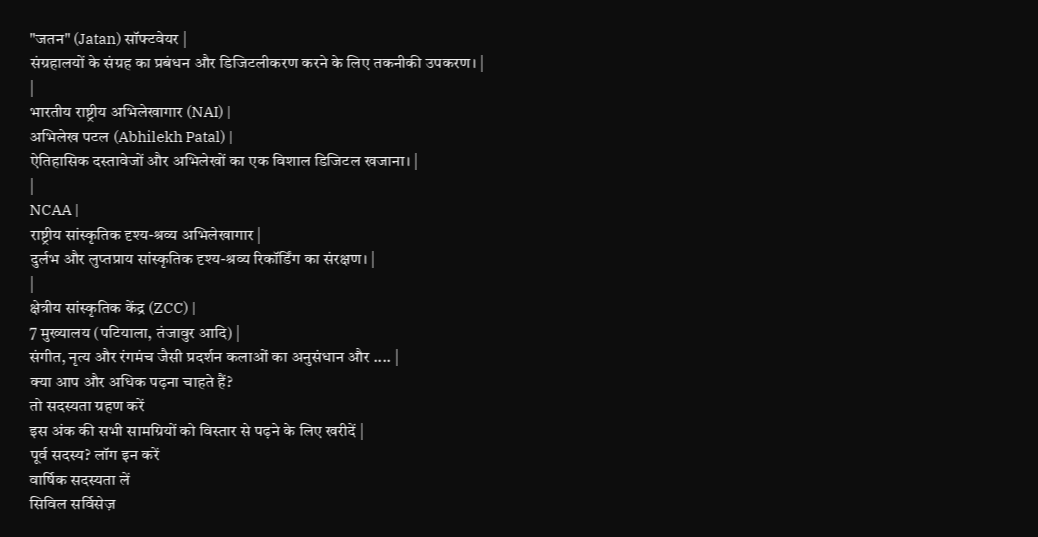"जतन" (Jatan) सॉफ्टवेयर |
संग्रहालयों के संग्रह का प्रबंधन और डिजिटलीकरण करने के लिए तकनीकी उपकरण। |
|
भारतीय राष्ट्रीय अभिलेखागार (NAI) |
अभिलेख पटल (Abhilekh Patal) |
ऐतिहासिक दस्तावेजों और अभिलेखों का एक विशाल डिजिटल खजाना। |
|
NCAA |
राष्ट्रीय सांस्कृतिक दृश्य-श्रव्य अभिलेखागार |
दुर्लभ और लुप्तप्राय सांस्कृतिक दृश्य-श्रव्य रिकॉर्डिंग का संरक्षण। |
|
क्षेत्रीय सांस्कृतिक केंद्र (ZCC) |
7 मुख्यालय (पटियाला, तंजावुर आदि) |
संगीत, नृत्य और रंगमंच जैसी प्रदर्शन कलाओं का अनुसंधान और .... |
क्या आप और अधिक पढ़ना चाहते हैं?
तो सदस्यता ग्रहण करें
इस अंक की सभी सामग्रियों को विस्तार से पढ़ने के लिए खरीदें |
पूर्व सदस्य? लॉग इन करें
वार्षिक सदस्यता लें
सिविल सर्विसेज़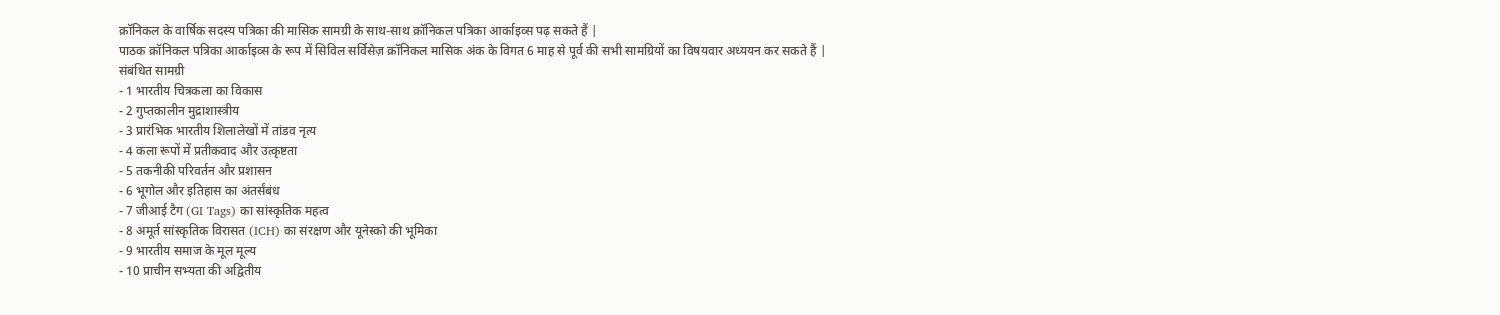क्रॉनिकल के वार्षिक सदस्य पत्रिका की मासिक सामग्री के साथ-साथ क्रॉनिकल पत्रिका आर्काइव्स पढ़ सकते हैं |
पाठक क्रॉनिकल पत्रिका आर्काइव्स के रूप में सिविल सर्विसेज़ क्रॉनिकल मासिक अंक के विगत 6 माह से पूर्व की सभी सामग्रियों का विषयवार अध्ययन कर सकते हैं |
संबंधित सामग्री
- 1 भारतीय चित्रकला का विकास
- 2 गुप्तकालीन मुद्राशास्त्रीय
- 3 प्रारंभिक भारतीय शिलालेखों में तांडव नृत्य
- 4 कला रूपों में प्रतीकवाद और उत्कृष्टता
- 5 तकनीकी परिवर्तन और प्रशासन
- 6 भूगोल और इतिहास का अंतर्संबंध
- 7 जीआई टैग (GI Tags) का सांस्कृतिक महत्व
- 8 अमूर्त सांस्कृतिक विरासत (ICH) का संरक्षण और यूनेस्को की भूमिका
- 9 भारतीय समाज के मूल मूल्य
- 10 प्राचीन सभ्यता की अद्वितीय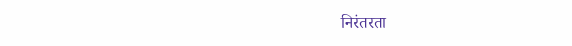निरंतरता